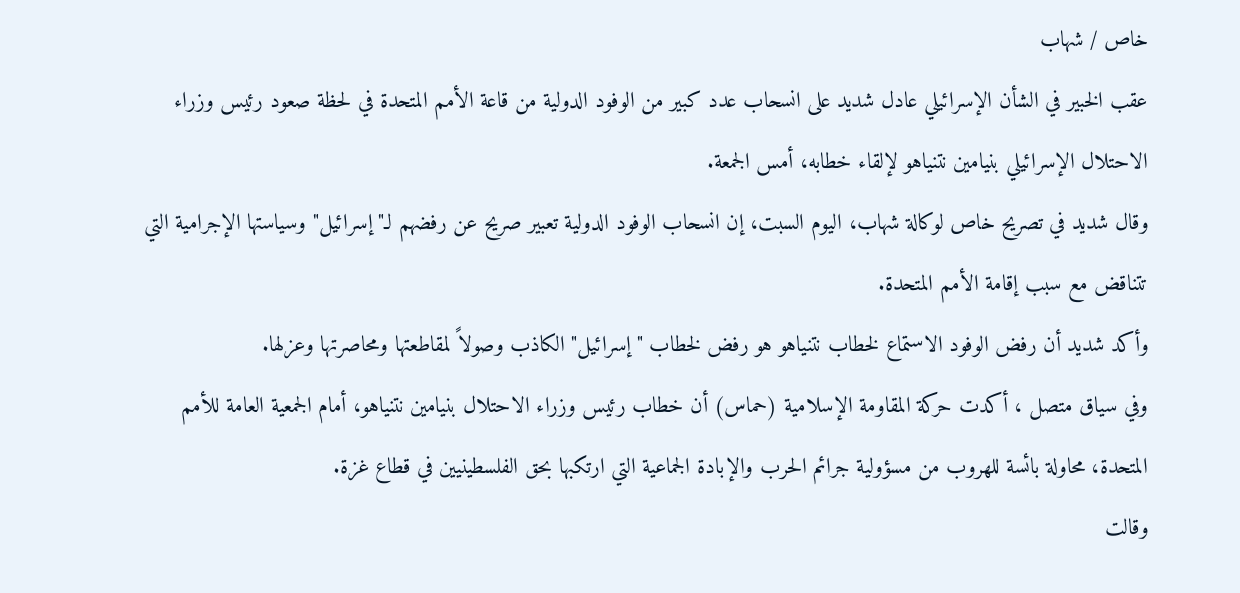خاص / شهاب
عقب الخبير في الشأن الإسرائيلي عادل شديد على انسحاب عدد كبير من الوفود الدولية من قاعة الأمم المتحدة في لحظة صعود رئيس وزراء الاحتلال الإسرائيلي بنيامين نتنياهو لإلقاء خطابه، أمس الجمعة.
وقال شديد في تصريح خاص لوكالة شهاب، اليوم السبت، إن انسحاب الوفود الدولية تعبير صريح عن رفضهم لـ"إسرائيل" وسياستها الإجرامية التي تتناقض مع سبب إقامة الأمم المتحدة.
وأكد شديد أن رفض الوفود الاستماع لخطاب نتنياهو هو رفض لخطاب "إسرائيل" الكاذب وصولاً لمقاطعتها ومحاصرتها وعزلها.
وفي سياق متصل ، أكدت حركة المقاومة الإسلامية (حماس) أن خطاب رئيس وزراء الاحتلال بنيامين نتنياهو، أمام الجمعية العامة للأمم المتحدة، محاولة بائسة للهروب من مسؤولية جرائم الحرب والإبادة الجماعية التي ارتكبها بحق الفلسطينيين في قطاع غزة.
وقالت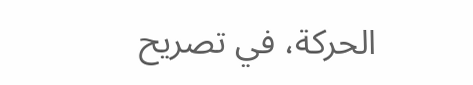الحركة، في تصريح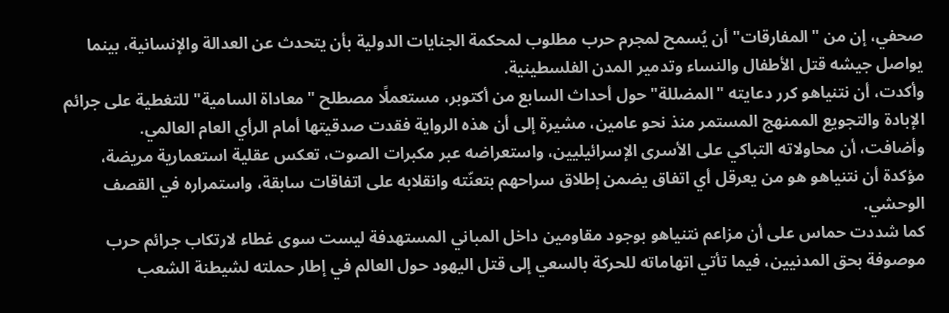صحفي، إن من "المفارقات" أن يُسمح لمجرم حرب مطلوب لمحكمة الجنايات الدولية بأن يتحدث عن العدالة والإنسانية، بينما يواصل جيشه قتل الأطفال والنساء وتدمير المدن الفلسطينية.
وأكدت، أن نتنياهو كرر دعايته "المضللة" حول أحداث السابع من أكتوبر، مستعملًا مصطلح "معاداة السامية" للتغطية على جرائم الإبادة والتجويع الممنهج المستمر منذ نحو عامين، مشيرة إلى أن هذه الرواية فقدت صدقيتها أمام الرأي العام العالمي.
وأضافت، أن محاولاته التباكي على الأسرى الإسرائيليين، واستعراضه عبر مكبرات الصوت، تعكس عقلية استعمارية مريضة، مؤكدة أن نتنياهو هو من يعرقل أي اتفاق يضمن إطلاق سراحهم بتعنّته وانقلابه على اتفاقات سابقة، واستمراره في القصف الوحشي.
كما شددت حماس على أن مزاعم نتنياهو بوجود مقاومين داخل المباني المستهدفة ليست سوى غطاء لارتكاب جرائم حرب موصوفة بحق المدنيين، فيما تأتي اتهاماته للحركة بالسعي إلى قتل اليهود حول العالم في إطار حملته لشيطنة الشعب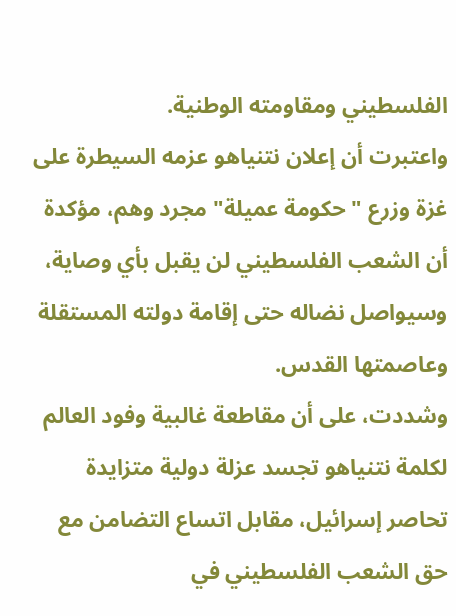الفلسطيني ومقاومته الوطنية.
واعتبرت أن إعلان نتنياهو عزمه السيطرة على غزة وزرع "حكومة عميلة" مجرد وهم، مؤكدة أن الشعب الفلسطيني لن يقبل بأي وصاية، وسيواصل نضاله حتى إقامة دولته المستقلة وعاصمتها القدس.
وشددت، على أن مقاطعة غالبية وفود العالم لكلمة نتنياهو تجسد عزلة دولية متزايدة تحاصر إسرائيل، مقابل اتساع التضامن مع حق الشعب الفلسطيني في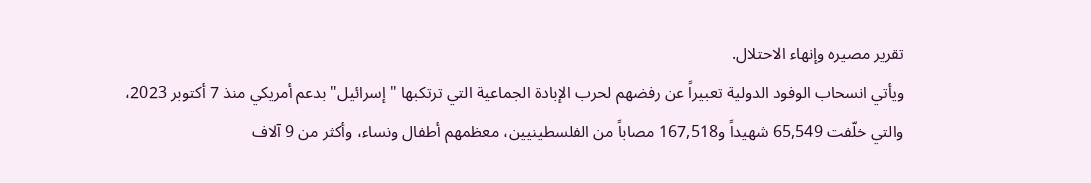تقرير مصيره وإنهاء الاحتلال.
ويأتي انسحاب الوفود الدولية تعبيراً عن رفضهم لحرب الإبادة الجماعية التي ترتكبها "إسرائيل" بدعم أمريكي منذ 7 أكتوبر 2023، والتي خلّفت 65,549 شهيداً و167,518 مصاباً من الفلسطينيين، معظمهم أطفال ونساء، وأكثر من 9 آلاف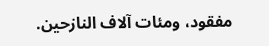مفقود، ومئات آلاف النازحين.